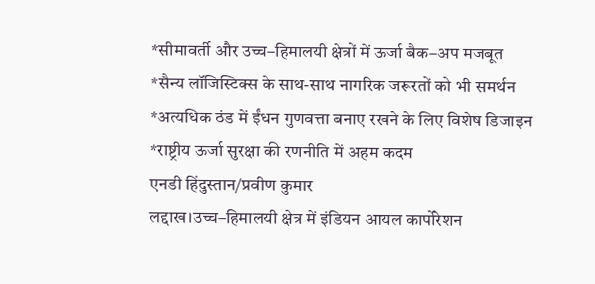*सीमावर्ती और उच्च–हिमालयी क्षेत्रों में ऊर्जा बैक–अप मजबूत
*सैन्य लॉजिस्टिक्स के साथ-साथ नागरिक जरूरतों को भी समर्थन
*अत्यधिक ठंड में ईंधन गुणवत्ता बनाए रखने के लिए विशेष डिजाइन
*राष्ट्रीय ऊर्जा सुरक्षा की रणनीति में अहम कदम
एनडी हिंदुस्तान/प्रवीण कुमार
लद्दाख।उच्च–हिमालयी क्षेत्र में इंडियन आयल कार्पोरेशन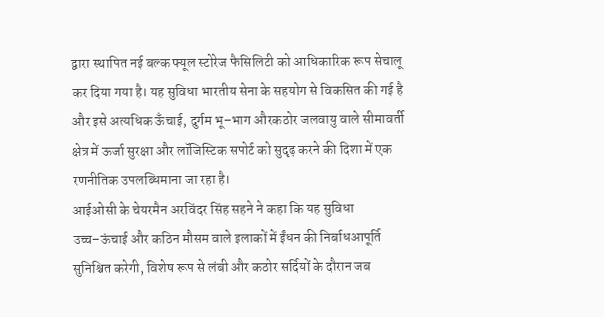द्वारा स्थापित नई बल्क फ्यूल स्टोरेज फैसिलिटी को आधिकारिक रूप सेचालू कर दिया गया है। यह सुविधा भारतीय सेना के सहयोग से विकसित की गई है और इसे अत्यधिक ऊँचाई, दुर्गम भू–भाग औरकठोर जलवायु वाले सीमावर्ती क्षेत्र में ऊर्जा सुरक्षा और लॉजिस्टिक सपोर्ट को सुदृढ़ करने की दिशा में एक रणनीतिक उपलब्धिमाना जा रहा है।
आईओसी के चेयरमैन अरविंदर सिंह सहने ने कहा कि यह सुविधा उच्च–ऊंचाई और कठिन मौसम वाले इलाकों में ईंधन की निर्बाधआपूर्ति सुनिश्चित करेगी, विशेष रूप से लंबी और कठोर सर्दियों के दौरान जब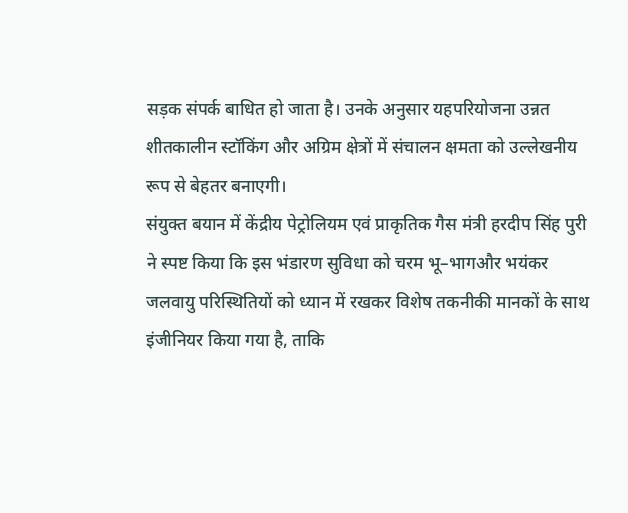सड़क संपर्क बाधित हो जाता है। उनके अनुसार यहपरियोजना उन्नत शीतकालीन स्टॉकिंग और अग्रिम क्षेत्रों में संचालन क्षमता को उल्लेखनीय रूप से बेहतर बनाएगी।
संयुक्त बयान में केंद्रीय पेट्रोलियम एवं प्राकृतिक गैस मंत्री हरदीप सिंह पुरी ने स्पष्ट किया कि इस भंडारण सुविधा को चरम भू–भागऔर भयंकर जलवायु परिस्थितियों को ध्यान में रखकर विशेष तकनीकी मानकों के साथ इंजीनियर किया गया है, ताकि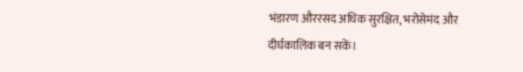भंडारण औररसद अधिक सुरक्षित, भरोसेमंद और दीर्घकालिक बन सकें।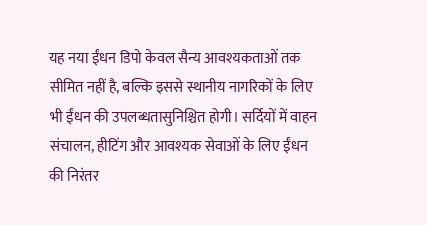यह नया ईंधन डिपो केवल सैन्य आवश्यकताओं तक सीमित नहीं है, बल्कि इससे स्थानीय नागरिकों के लिए भी ईंधन की उपलब्धतासुनिश्चित होगी। सर्दियों में वाहन संचालन, हीटिंग और आवश्यक सेवाओं के लिए ईंधन की निरंतर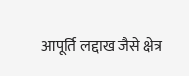आपूर्ति लद्दाख जैसे क्षेत्र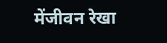मेंजीवन रेखा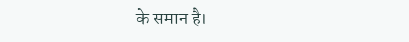के समान है।